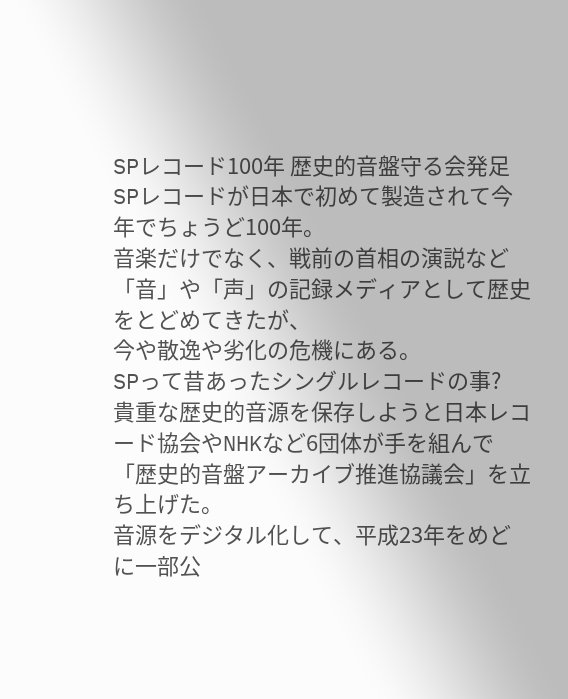SPレコード100年 歴史的音盤守る会発足
SPレコードが日本で初めて製造されて今年でちょうど100年。
音楽だけでなく、戦前の首相の演説など「音」や「声」の記録メディアとして歴史をとどめてきたが、
今や散逸や劣化の危機にある。
SPって昔あったシングルレコードの事?
貴重な歴史的音源を保存しようと日本レコード協会やNHKなど6団体が手を組んで「歴史的音盤アーカイブ推進協議会」を立ち上げた。
音源をデジタル化して、平成23年をめどに一部公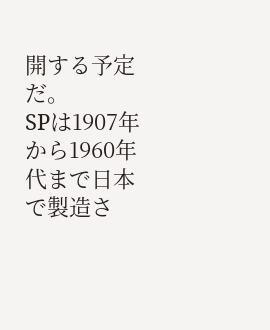開する予定だ。
SPは1907年から1960年代まで日本で製造さ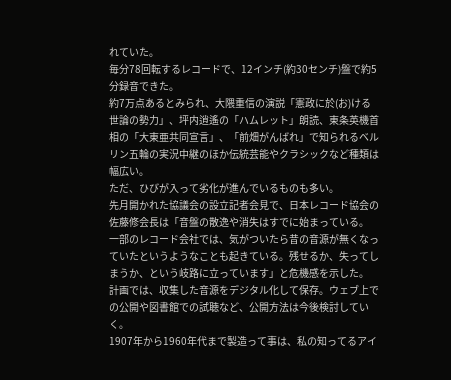れていた。
毎分78回転するレコードで、12インチ(約30センチ)盤で約5分録音できた。
約7万点あるとみられ、大隈重信の演説「憲政に於(お)ける世論の勢力」、坪内逍遙の「ハムレット」朗読、東条英機首相の「大東亜共同宣言」、「前畑がんばれ」で知られるベルリン五輪の実況中継のほか伝統芸能やクラシックなど種類は幅広い。
ただ、ひびが入って劣化が進んでいるものも多い。
先月開かれた協議会の設立記者会見で、日本レコード協会の佐藤修会長は「音盤の散逸や消失はすでに始まっている。
一部のレコード会社では、気がついたら昔の音源が無くなっていたというようなことも起きている。残せるか、失ってしまうか、という岐路に立っています」と危機感を示した。
計画では、収集した音源をデジタル化して保存。ウェブ上での公開や図書館での試聴など、公開方法は今後検討していく。
1907年から1960年代まで製造って事は、私の知ってるアイ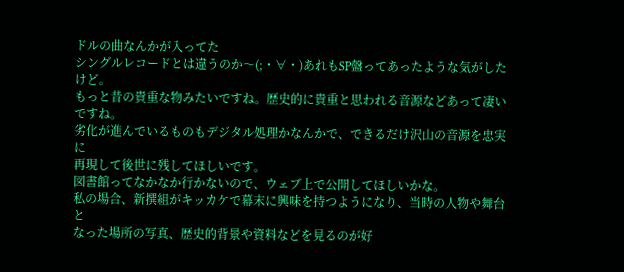ドルの曲なんかが入ってた
シングルレコードとは違うのか〜(;・∀・)あれもSP盤ってあったような気がしたけど。
もっと昔の貴重な物みたいですね。歴史的に貴重と思われる音源などあって凄いですね。
劣化が進んでいるものもデジタル処理かなんかで、できるだけ沢山の音源を忠実に
再現して後世に残してほしいです。
図書館ってなかなか行かないので、ウェブ上で公開してほしいかな。
私の場合、新撰組がキッカケで幕末に興味を持つようになり、当時の人物や舞台と
なった場所の写真、歴史的背景や資料などを見るのが好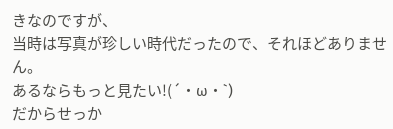きなのですが、
当時は写真が珍しい時代だったので、それほどありません。
あるならもっと見たい!(´・ω・`)
だからせっか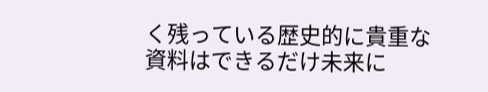く残っている歴史的に貴重な資料はできるだけ未来に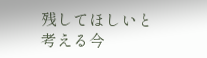残してほしいと
考える今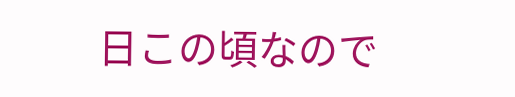日この頃なので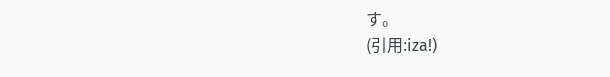す。
(引用:iza!)